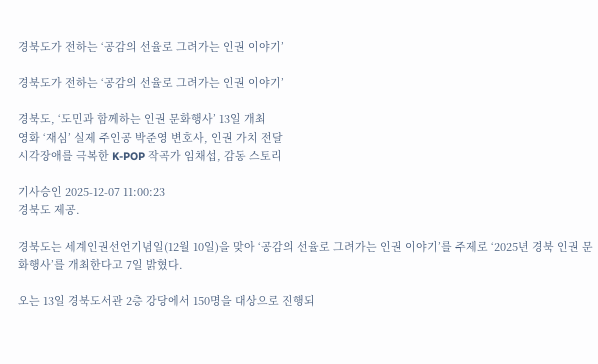경북도가 전하는 ‘공감의 선율로 그려가는 인권 이야기’

경북도가 전하는 ‘공감의 선율로 그려가는 인권 이야기’

경북도, ‘도민과 함께하는 인권 문화행사’ 13일 개최
영화 ‘재심’ 실제 주인공 박준영 변호사, 인권 가치 전달
시각장애를 극복한 K-POP 작곡가 임채섭, 감동 스토리

기사승인 2025-12-07 11:00:23
경북도 제공.

경북도는 세계인권선언기념일(12월 10일)을 맞아 ‘공감의 선율로 그려가는 인권 이야기’를 주제로 ‘2025년 경북 인권 문화행사’를 개최한다고 7일 밝혔다.

오는 13일 경북도서관 2층 강당에서 150명을 대상으로 진행되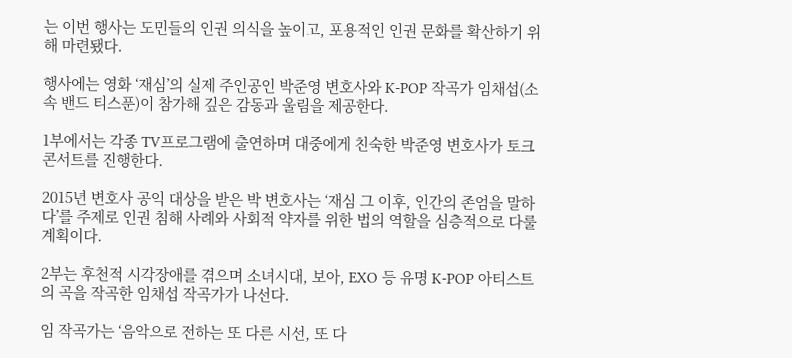는 이번 행사는 도민들의 인권 의식을 높이고, 포용적인 인권 문화를 확산하기 위해 마련됐다.

행사에는 영화 ‘재심’의 실제 주인공인 박준영 변호사와 K-POP 작곡가 임채섭(소속 밴드 티스푼)이 참가해 깊은 감동과 울림을 제공한다.

1부에서는 각종 TV프로그램에 출연하며 대중에게 친숙한 박준영 변호사가 토크콘서트를 진행한다.

2015년 변호사 공익 대상을 받은 박 변호사는 ‘재심 그 이후, 인간의 존엄을 말하다’를 주제로 인권 침해 사례와 사회적 약자를 위한 법의 역할을 심층적으로 다룰 계획이다.

2부는 후천적 시각장애를 겪으며 소녀시대, 보아, EXO 등 유명 K-POP 아티스트의 곡을 작곡한 임채섭 작곡가가 나선다.

임 작곡가는 ‘음악으로 전하는 또 다른 시선, 또 다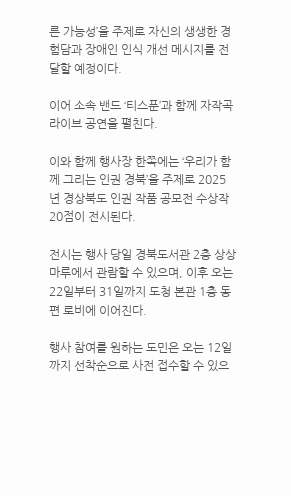른 가능성’을 주제로 자신의 생생한 경험담과 장애인 인식 개선 메시지를 전달할 예정이다.

이어 소속 밴드 ‘티스푼’과 함께 자작곡 라이브 공연을 펼친다.

이와 함께 행사장 한쪽에는 ‘우리가 함께 그리는 인권 경북’을 주제로 2025년 경상북도 인권 작품 공모전 수상작 20점이 전시된다.

전시는 행사 당일 경북도서관 2층 상상마루에서 관람할 수 있으며, 이후 오는 22일부터 31일까지 도청 본관 1층 동편 로비에 이어진다.

행사 참여를 원하는 도민은 오는 12일까지 선착순으로 사전 접수할 수 있으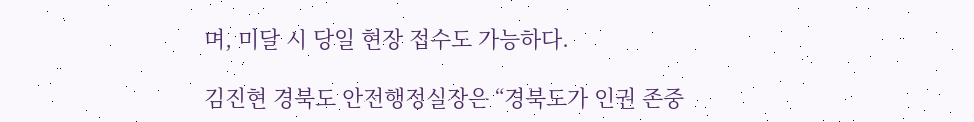며, 미달 시 당일 현장 접수도 가능하다.

김진현 경북도 안전행정실장은 “경북도가 인권 존중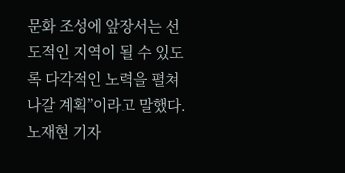문화 조성에 앞장서는 선도적인 지역이 될 수 있도록 다각적인 노력을 펼쳐나갈 계획”이라고 말했다.
노재현 기자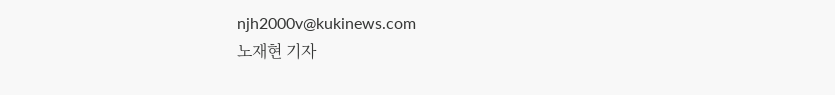njh2000v@kukinews.com
노재현 기자